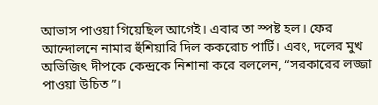আভাস পাওয়া গিয়েছিল আগেই। এবার তা স্পষ্ট হল। ফের আন্দোলনে নামার হুঁশিয়ারি দিল ককরোচ পার্টি। এবং, দলের মুখ অভিজিৎ দীপকে কেন্দ্রকে নিশানা করে বললেন, “সরকারের লজ্জা পাওয়া উচিত”।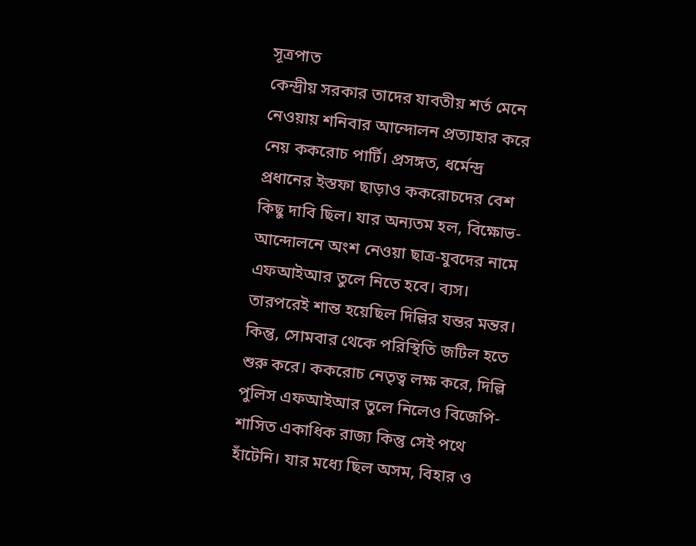সূত্রপাত
কেন্দ্রীয় সরকার তাদের যাবতীয় শর্ত মেনে নেওয়ায় শনিবার আন্দোলন প্রত্যাহার করে নেয় ককরোচ পার্টি। প্রসঙ্গত, ধর্মেন্দ্র প্রধানের ইস্তফা ছাড়াও ককরোচদের বেশ কিছু দাবি ছিল। যার অন্যতম হল, বিক্ষোভ-আন্দোলনে অংশ নেওয়া ছাত্র-যুবদের নামে এফআইআর তুলে নিতে হবে। ব্যস। তারপরেই শান্ত হয়েছিল দিল্লির যন্তর মন্তর।
কিন্তু, সোমবার থেকে পরিস্থিতি জটিল হতে শুরু করে। ককরোচ নেতৃত্ব লক্ষ করে, দিল্লি পুলিস এফআইআর তুলে নিলেও বিজেপি-শাসিত একাধিক রাজ্য কিন্তু সেই পথে হাঁটেনি। যার মধ্যে ছিল অসম, বিহার ও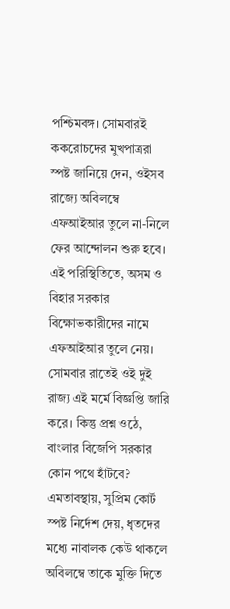পশ্চিমবঙ্গ। সোমবারই ককরোচদের মুখপাত্ররা স্পষ্ট জানিয়ে দেন, ওইসব রাজ্যে অবিলম্বে এফআইআর তুলে না-নিলে ফের আন্দোলন শুরু হবে।
এই পরিস্থিতিতে, অসম ও বিহার সরকার বিক্ষোভকারীদের নামে এফআইআর তুলে নেয়। সোমবার রাতেই ওই দুই রাজ্য এই মর্মে বিজ্ঞপ্তি জারি করে। কিন্তু প্রশ্ন ওঠে, বাংলার বিজেপি সরকার কোন পথে হাঁটবে?
এমতাবস্থায়, সুপ্রিম কোর্ট স্পষ্ট নির্দেশ দেয়, ধৃতদের মধ্যে নাবালক কেউ থাকলে অবিলম্বে তাকে মুক্তি দিতে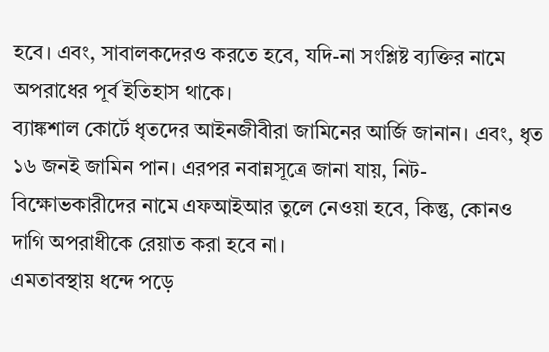হবে। এবং, সাবালকদেরও করতে হবে, যদি-না সংশ্লিষ্ট ব্যক্তির নামে অপরাধের পূর্ব ইতিহাস থাকে।
ব্যাঙ্কশাল কোর্টে ধৃতদের আইনজীবীরা জামিনের আর্জি জানান। এবং, ধৃত ১৬ জনই জামিন পান। এরপর নবান্নসূত্রে জানা যায়, নিট-বিক্ষোভকারীদের নামে এফআইআর তুলে নেওয়া হবে, কিন্তু, কোনও দাগি অপরাধীকে রেয়াত করা হবে না।
এমতাবস্থায় ধন্দে পড়ে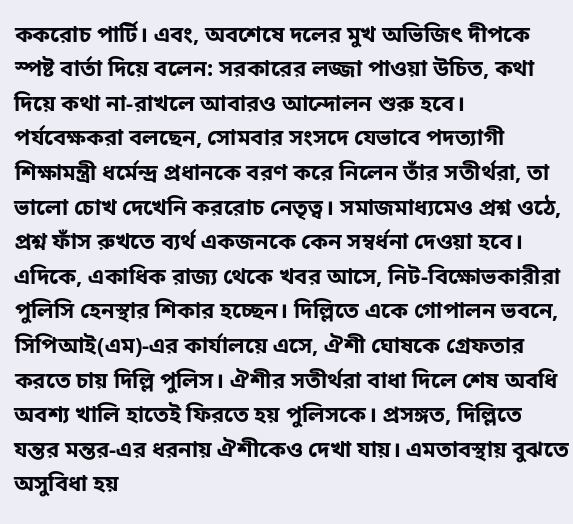ককরোচ পার্টি। এবং, অবশেষে দলের মুখ অভিজিৎ দীপকে স্পষ্ট বার্তা দিয়ে বলেন: সরকারের লজ্জা পাওয়া উচিত, কথা দিয়ে কথা না-রাখলে আবারও আন্দোলন শুরু হবে।
পর্যবেক্ষকরা বলছেন, সোমবার সংসদে যেভাবে পদত্যাগী শিক্ষামন্ত্রী ধর্মেন্দ্র প্রধানকে বরণ করে নিলেন তাঁর সতীর্থরা, তা ভালো চোখ দেখেনি কররোচ নেতৃত্ব। সমাজমাধ্যমেও প্রশ্ন ওঠে, প্রশ্ন ফাঁস রুখতে ব্যর্থ একজনকে কেন সম্বর্ধনা দেওয়া হবে। এদিকে, একাধিক রাজ্য থেকে খবর আসে, নিট-বিক্ষোভকারীরা পুলিসি হেনস্থার শিকার হচ্ছেন। দিল্লিতে একে গোপালন ভবনে, সিপিআই(এম)-এর কার্যালয়ে এসে, ঐশী ঘোষকে গ্রেফতার করতে চায় দিল্লি পুলিস। ঐশীর সতীর্থরা বাধা দিলে শেষ অবধি অবশ্য খালি হাতেই ফিরতে হয় পুলিসকে। প্রসঙ্গত, দিল্লিতে যন্তর মন্তর-এর ধরনায় ঐশীকেও দেখা যায়। এমতাবস্থায় বুঝতে অসুবিধা হয়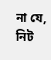না যে, নিট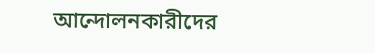আন্দোলনকারীদের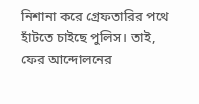নিশানা করে গ্রেফতারির পথে হাঁটতে চাইছে পুলিস। তাই, ফের আন্দোলনের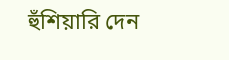হুঁশিয়ারি দেন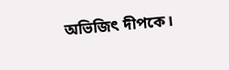অভিজিৎ দীপকে।